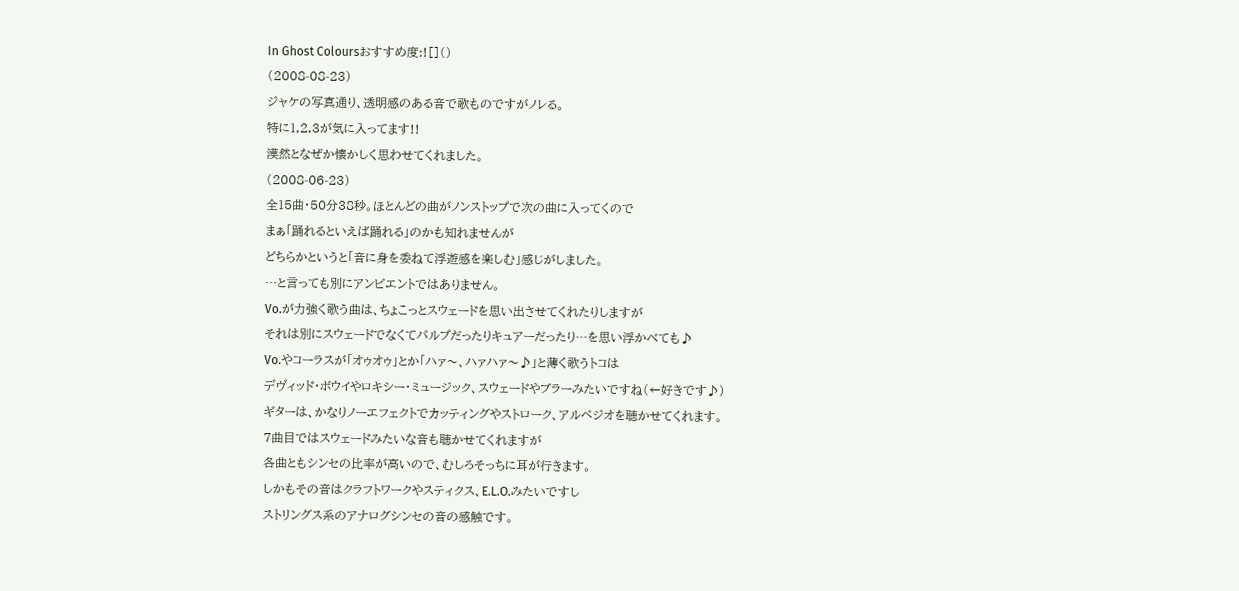In Ghost Coloursおすすめ度:![]()
(2008-08-23)
ジャケの写真通り、透明感のある音で歌ものですがノレる。
特に1,2,3が気に入ってます!!
漠然となぜか懐かしく思わせてくれました。
(2008-06-23)
全15曲・50分38秒。ほとんどの曲がノンストップで次の曲に入ってくので
まぁ「踊れるといえば踊れる」のかも知れませんが
どちらかというと「音に身を委ねて浮遊感を楽しむ」感じがしました。
…と言っても別にアンビエントではありません。
Vo.が力強く歌う曲は、ちょこっとスウェードを思い出させてくれたりしますが
それは別にスウェードでなくてパルプだったりキュアーだったり…を思い浮かべても♪
Vo.やコーラスが「オゥオゥ」とか「ハァ〜、ハァハァ〜♪」と薄く歌うトコは
デヴィッド・ボウイやロキシー・ミュージック、スウェードやブラーみたいですね(←好きです♪)
ギターは、かなりノーエフェクトでカッティングやストローク、アルペジオを聴かせてくれます。
7曲目ではスウェードみたいな音も聴かせてくれますが
各曲ともシンセの比率が高いので、むしろそっちに耳が行きます。
しかもその音はクラフトワークやスティクス、E.L.O.みたいですし
ストリングス系のアナログシンセの音の感触です。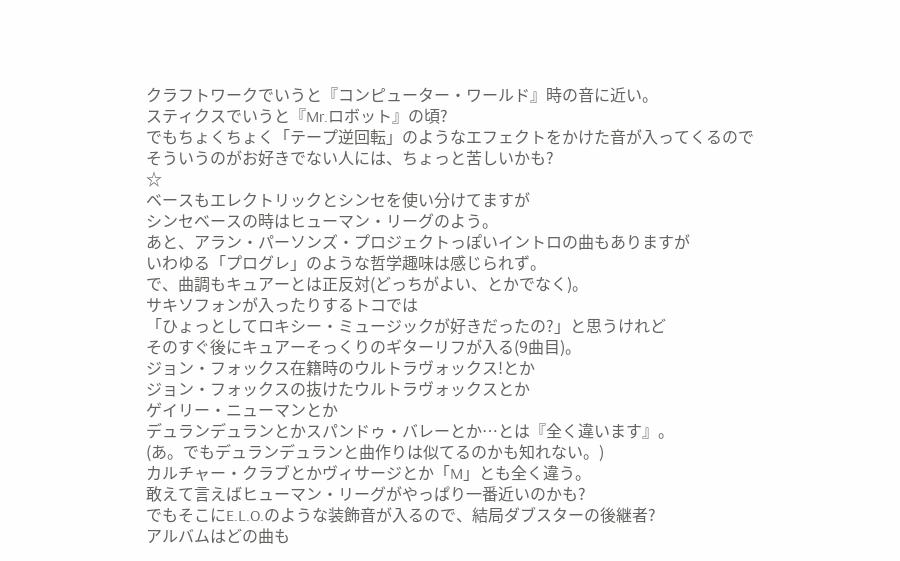クラフトワークでいうと『コンピューター・ワールド』時の音に近い。
スティクスでいうと『Mr.ロボット』の頃?
でもちょくちょく「テープ逆回転」のようなエフェクトをかけた音が入ってくるので
そういうのがお好きでない人には、ちょっと苦しいかも?
☆
ベースもエレクトリックとシンセを使い分けてますが
シンセベースの時はヒューマン・リーグのよう。
あと、アラン・パーソンズ・プロジェクトっぽいイントロの曲もありますが
いわゆる「プログレ」のような哲学趣味は感じられず。
で、曲調もキュアーとは正反対(どっちがよい、とかでなく)。
サキソフォンが入ったりするトコでは
「ひょっとしてロキシー・ミュージックが好きだったの?」と思うけれど
そのすぐ後にキュアーそっくりのギターリフが入る(9曲目)。
ジョン・フォックス在籍時のウルトラヴォックス!とか
ジョン・フォックスの抜けたウルトラヴォックスとか
ゲイリー・ニューマンとか
デュランデュランとかスパンドゥ・バレーとか…とは『全く違います』。
(あ。でもデュランデュランと曲作りは似てるのかも知れない。)
カルチャー・クラブとかヴィサージとか「M」とも全く違う。
敢えて言えばヒューマン・リーグがやっぱり一番近いのかも?
でもそこにE.L.O.のような装飾音が入るので、結局ダブスターの後継者?
アルバムはどの曲も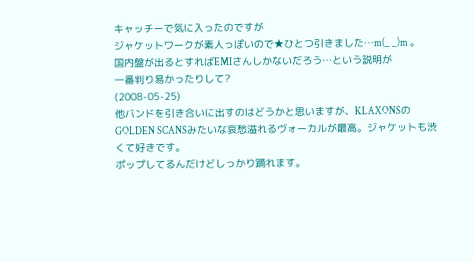キャッチーで気に入ったのですが
ジャケットワークが素人っぽいので★ひとつ引きました…m(_ _)m 。
国内盤が出るとすればEMIさんしかないだろう…という説明が
一番判り易かったりして?
(2008-05-25)
他バンドを引き合いに出すのはどうかと思いますが、KLAXONSのGOLDEN SCANSみたいな哀愁溢れるヴォーカルが最高。ジャケットも渋くて好きです。
ポップしてるんだけどしっかり踊れます。